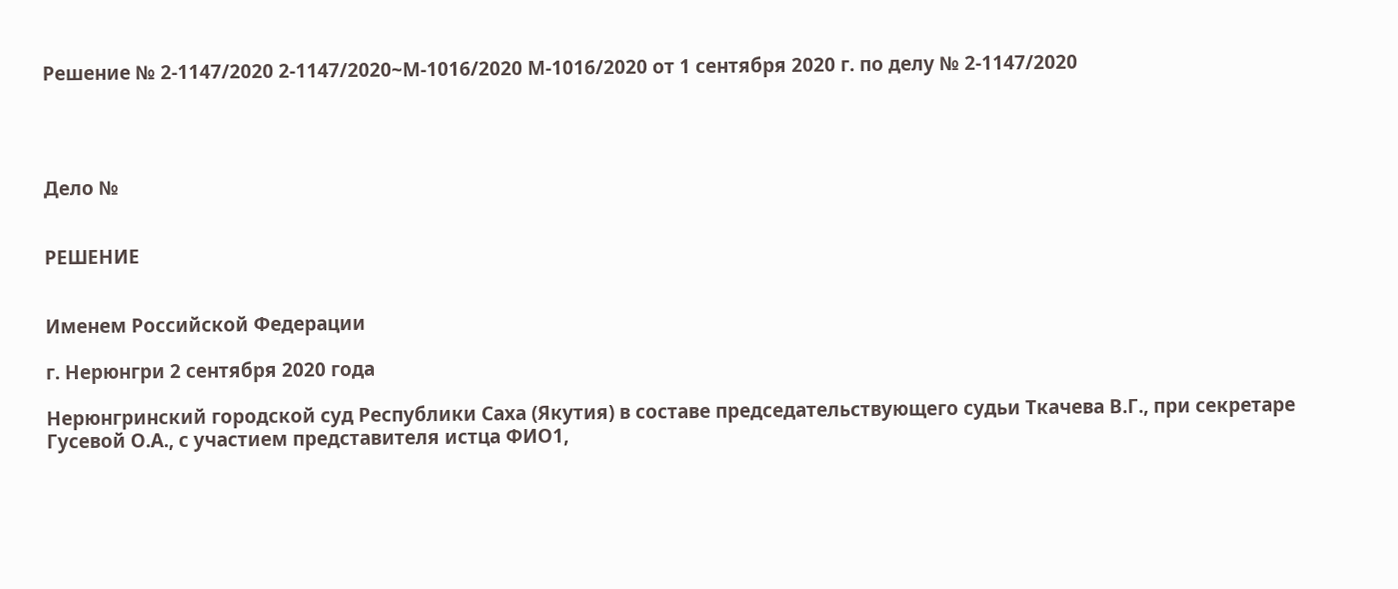Решение № 2-1147/2020 2-1147/2020~М-1016/2020 М-1016/2020 от 1 сентября 2020 г. по делу № 2-1147/2020




Дело №


РЕШЕНИЕ


Именем Российской Федерации

г. Нерюнгри 2 сентября 2020 года

Нерюнгринский городской суд Республики Саха (Якутия) в составе председательствующего судьи Ткачева В.Г., при секретаре Гусевой О.А., с участием представителя истца ФИО1,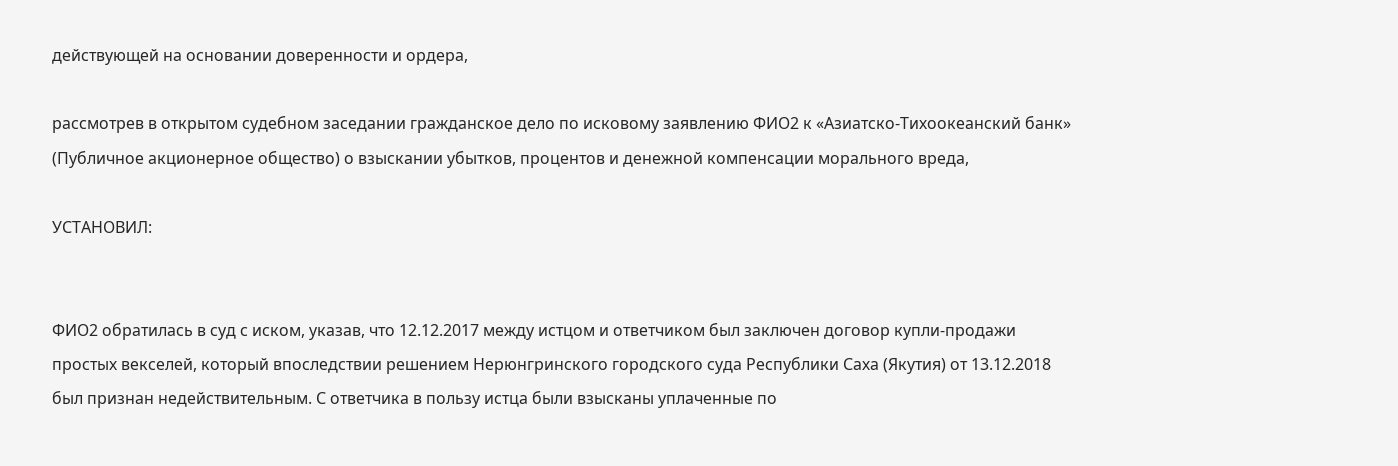действующей на основании доверенности и ордера,

рассмотрев в открытом судебном заседании гражданское дело по исковому заявлению ФИО2 к «Азиатско-Тихоокеанский банк» (Публичное акционерное общество) о взыскании убытков, процентов и денежной компенсации морального вреда,

УСТАНОВИЛ:


ФИО2 обратилась в суд с иском, указав, что 12.12.2017 между истцом и ответчиком был заключен договор купли-продажи простых векселей, который впоследствии решением Нерюнгринского городского суда Республики Саха (Якутия) от 13.12.2018 был признан недействительным. С ответчика в пользу истца были взысканы уплаченные по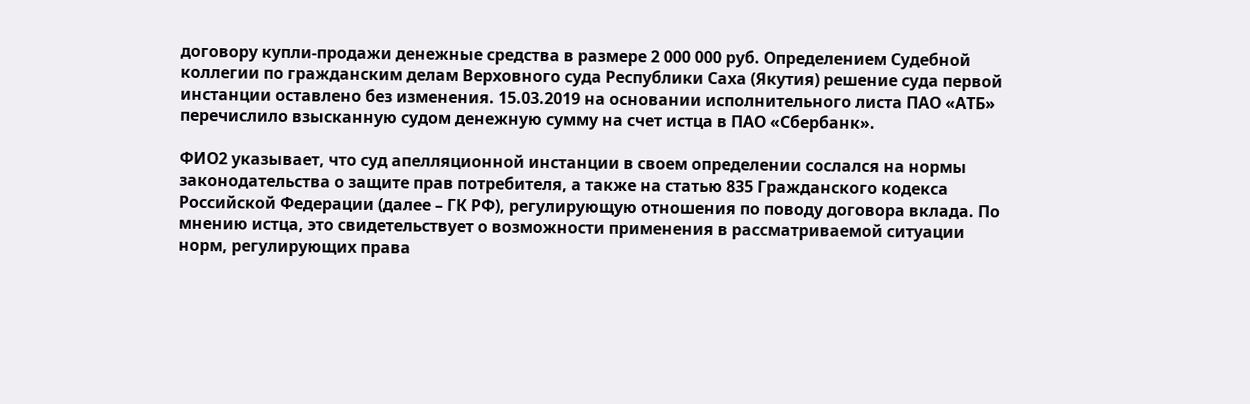договору купли-продажи денежные средства в размере 2 000 000 руб. Определением Судебной коллегии по гражданским делам Верховного суда Республики Саха (Якутия) решение суда первой инстанции оставлено без изменения. 15.03.2019 на основании исполнительного листа ПАО «АТБ» перечислило взысканную судом денежную сумму на счет истца в ПАО «Сбербанк».

ФИО2 указывает, что суд апелляционной инстанции в своем определении сослался на нормы законодательства о защите прав потребителя, а также на статью 835 Гражданского кодекса Российской Федерации (далее – ГК РФ), регулирующую отношения по поводу договора вклада. По мнению истца, это свидетельствует о возможности применения в рассматриваемой ситуации норм, регулирующих права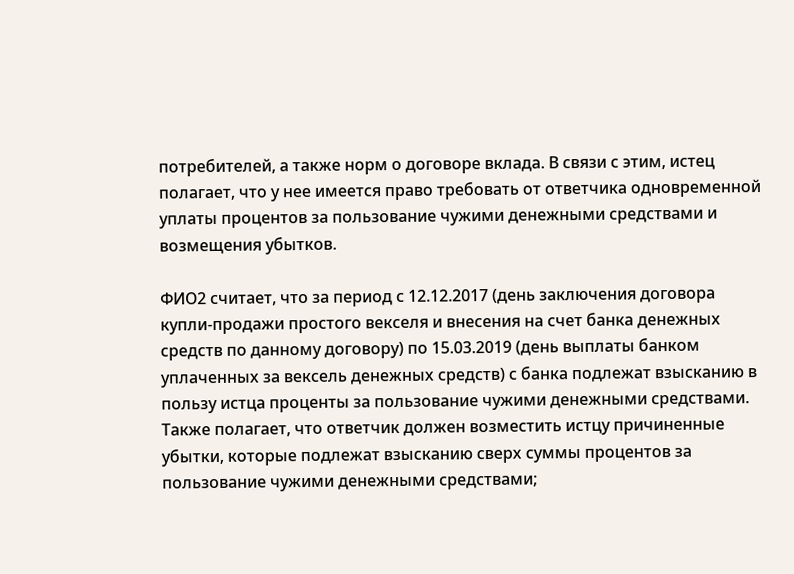потребителей, а также норм о договоре вклада. В связи с этим, истец полагает, что у нее имеется право требовать от ответчика одновременной уплаты процентов за пользование чужими денежными средствами и возмещения убытков.

ФИО2 считает, что за период с 12.12.2017 (день заключения договора купли-продажи простого векселя и внесения на счет банка денежных средств по данному договору) по 15.03.2019 (день выплаты банком уплаченных за вексель денежных средств) с банка подлежат взысканию в пользу истца проценты за пользование чужими денежными средствами. Также полагает, что ответчик должен возместить истцу причиненные убытки, которые подлежат взысканию сверх суммы процентов за пользование чужими денежными средствами;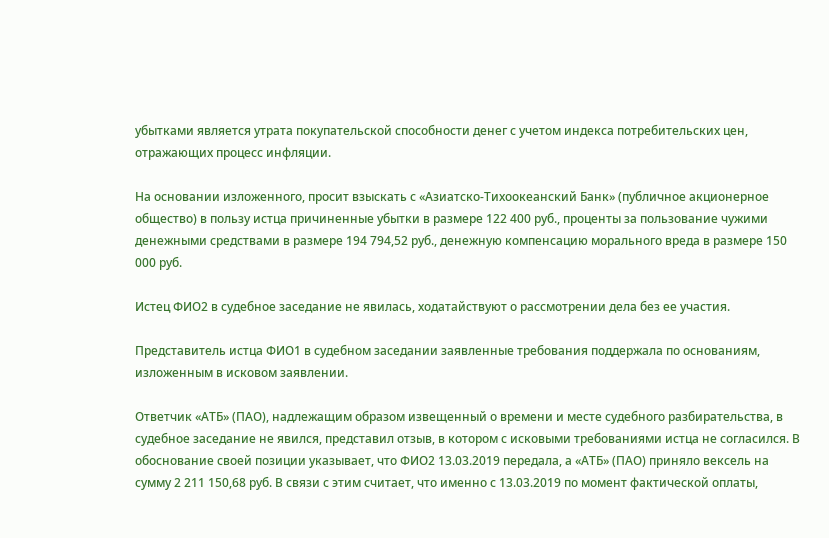убытками является утрата покупательской способности денег с учетом индекса потребительских цен, отражающих процесс инфляции.

На основании изложенного, просит взыскать с «Азиатско-Тихоокеанский Банк» (публичное акционерное общество) в пользу истца причиненные убытки в размере 122 400 руб., проценты за пользование чужими денежными средствами в размере 194 794,52 руб., денежную компенсацию морального вреда в размере 150 000 руб.

Истец ФИО2 в судебное заседание не явилась, ходатайствуют о рассмотрении дела без ее участия.

Представитель истца ФИО1 в судебном заседании заявленные требования поддержала по основаниям, изложенным в исковом заявлении.

Ответчик «АТБ» (ПАО), надлежащим образом извещенный о времени и месте судебного разбирательства, в судебное заседание не явился, представил отзыв, в котором с исковыми требованиями истца не согласился. В обоснование своей позиции указывает, что ФИО2 13.03.2019 передала, а «АТБ» (ПАО) приняло вексель на сумму 2 211 150,68 руб. В связи с этим считает, что именно с 13.03.2019 по момент фактической оплаты,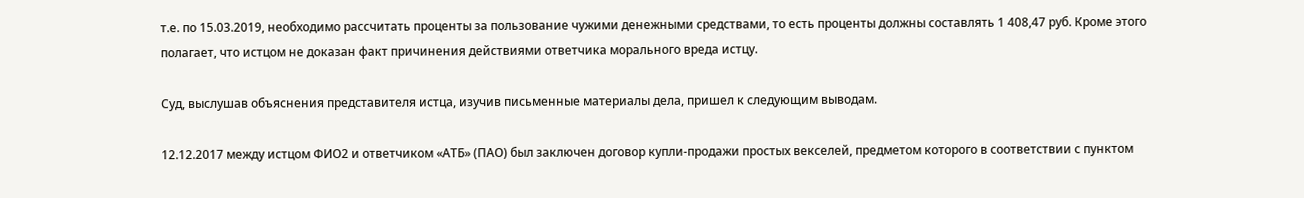т.е. по 15.03.2019, необходимо рассчитать проценты за пользование чужими денежными средствами, то есть проценты должны составлять 1 408,47 руб. Кроме этого полагает, что истцом не доказан факт причинения действиями ответчика морального вреда истцу.

Суд, выслушав объяснения представителя истца, изучив письменные материалы дела, пришел к следующим выводам.

12.12.2017 между истцом ФИО2 и ответчиком «АТБ» (ПАО) был заключен договор купли-продажи простых векселей, предметом которого в соответствии с пунктом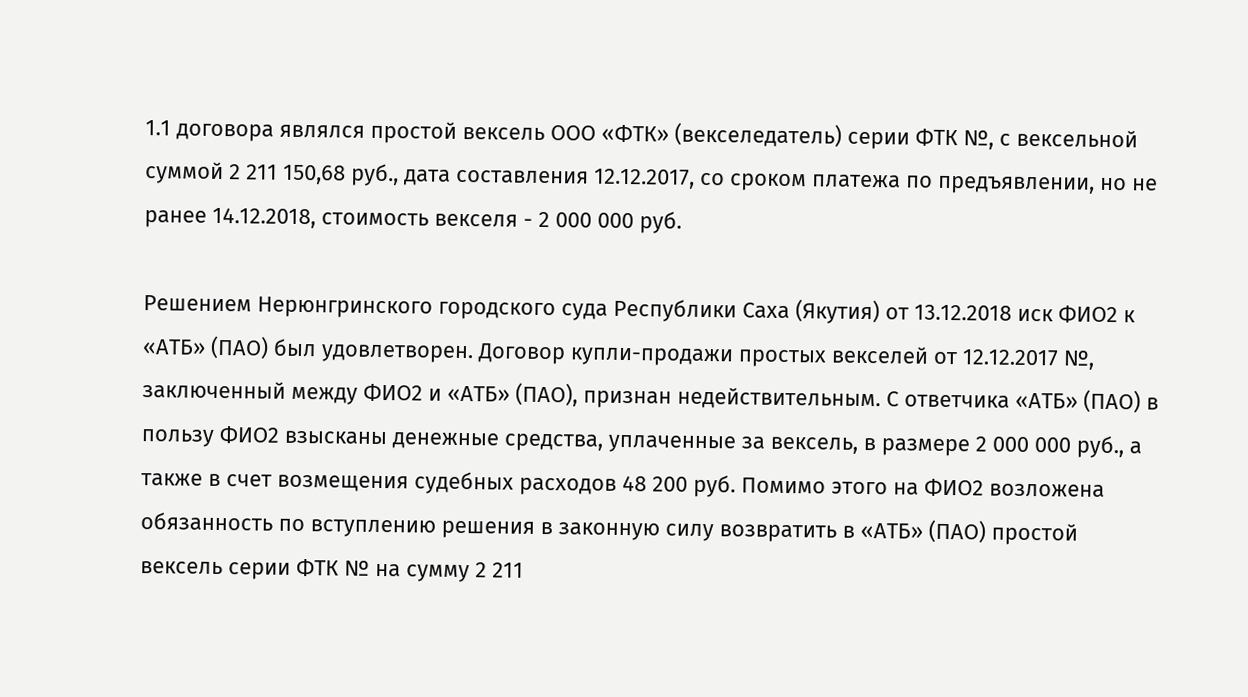1.1 договора являлся простой вексель ООО «ФТК» (векселедатель) серии ФТК №, с вексельной суммой 2 211 150,68 руб., дата составления 12.12.2017, со сроком платежа по предъявлении, но не ранее 14.12.2018, стоимость векселя - 2 000 000 руб.

Решением Нерюнгринского городского суда Республики Саха (Якутия) от 13.12.2018 иск ФИО2 к «АТБ» (ПАО) был удовлетворен. Договор купли-продажи простых векселей от 12.12.2017 №, заключенный между ФИО2 и «АТБ» (ПАО), признан недействительным. С ответчика «АТБ» (ПАО) в пользу ФИО2 взысканы денежные средства, уплаченные за вексель, в размере 2 000 000 руб., а также в счет возмещения судебных расходов 48 200 руб. Помимо этого на ФИО2 возложена обязанность по вступлению решения в законную силу возвратить в «АТБ» (ПАО) простой вексель серии ФТК № на сумму 2 211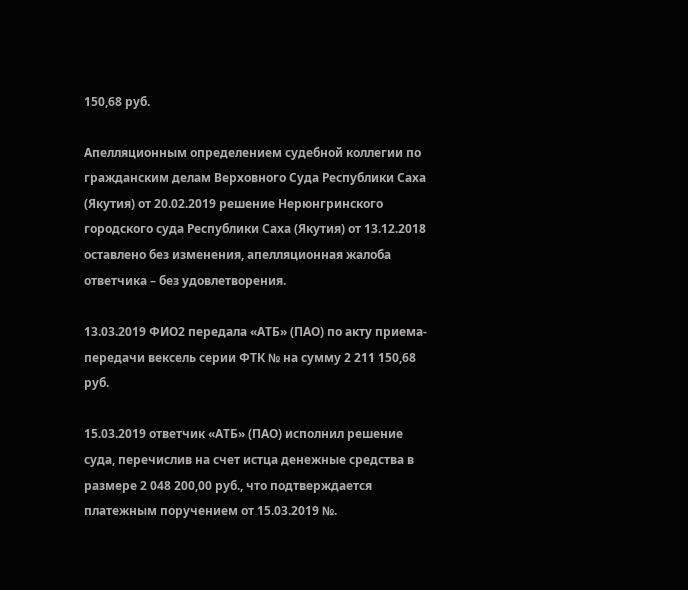150,68 руб.

Апелляционным определением судебной коллегии по гражданским делам Верховного Суда Республики Саха (Якутия) от 20.02.2019 решение Нерюнгринского городского суда Республики Саха (Якутия) от 13.12.2018 оставлено без изменения, апелляционная жалоба ответчика – без удовлетворения.

13.03.2019 ФИО2 передала «АТБ» (ПАО) по акту приема-передачи вексель серии ФТК № на сумму 2 211 150,68 руб.

15.03.2019 ответчик «АТБ» (ПАО) исполнил решение суда, перечислив на счет истца денежные средства в размере 2 048 200,00 руб., что подтверждается платежным поручением от 15.03.2019 №.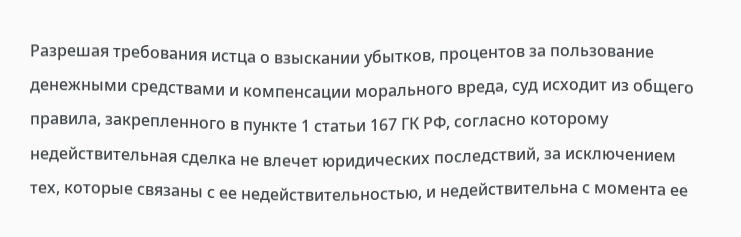Разрешая требования истца о взыскании убытков, процентов за пользование денежными средствами и компенсации морального вреда, суд исходит из общего правила, закрепленного в пункте 1 статьи 167 ГК РФ, согласно которому недействительная сделка не влечет юридических последствий, за исключением тех, которые связаны с ее недействительностью, и недействительна с момента ее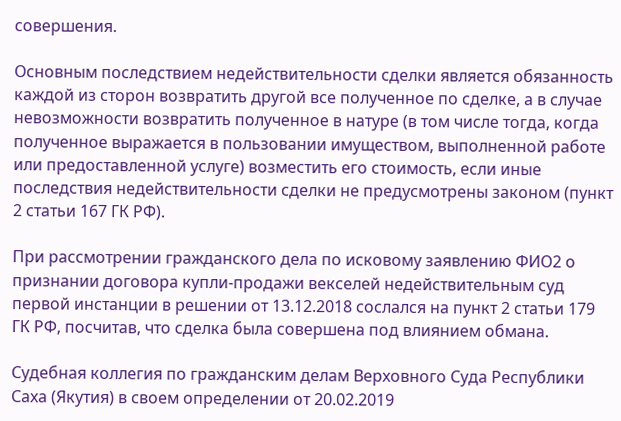совершения.

Основным последствием недействительности сделки является обязанность каждой из сторон возвратить другой все полученное по сделке, а в случае невозможности возвратить полученное в натуре (в том числе тогда, когда полученное выражается в пользовании имуществом, выполненной работе или предоставленной услуге) возместить его стоимость, если иные последствия недействительности сделки не предусмотрены законом (пункт 2 статьи 167 ГК РФ).

При рассмотрении гражданского дела по исковому заявлению ФИО2 о признании договора купли-продажи векселей недействительным суд первой инстанции в решении от 13.12.2018 сослался на пункт 2 статьи 179 ГК РФ, посчитав, что сделка была совершена под влиянием обмана.

Судебная коллегия по гражданским делам Верховного Суда Республики Саха (Якутия) в своем определении от 20.02.2019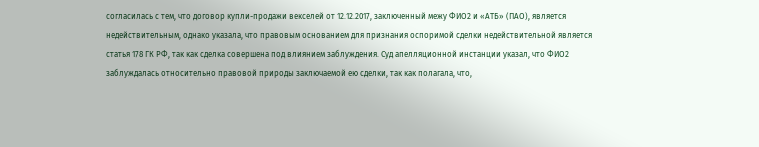согласилась с тем, что договор купли-продажи векселей от 12.12.2017, заключенный межу ФИО2 и «АТБ» (ПАО), является недействительным, однако указала, что правовым основанием для признания оспоримой сделки недействительной является статья 178 ГК РФ, так как сделка совершена под влиянием заблуждения. Суд апелляционной инстанции указал, что ФИО2 заблуждалась относительно правовой природы заключаемой ею сделки, так как полагала, что,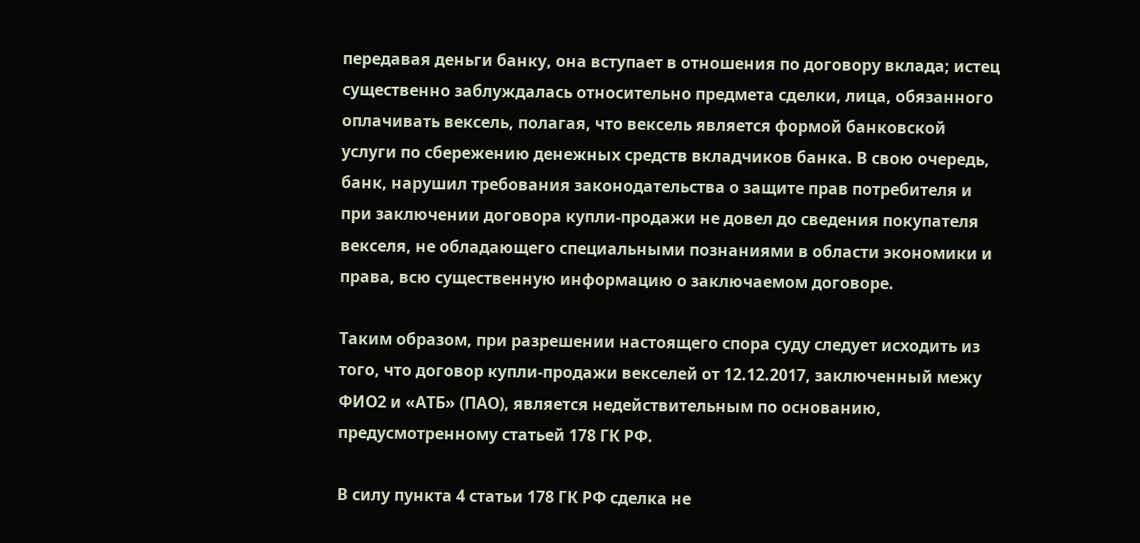передавая деньги банку, она вступает в отношения по договору вклада; истец существенно заблуждалась относительно предмета сделки, лица, обязанного оплачивать вексель, полагая, что вексель является формой банковской услуги по сбережению денежных средств вкладчиков банка. В свою очередь, банк, нарушил требования законодательства о защите прав потребителя и при заключении договора купли-продажи не довел до сведения покупателя векселя, не обладающего специальными познаниями в области экономики и права, всю существенную информацию о заключаемом договоре.

Таким образом, при разрешении настоящего спора суду следует исходить из того, что договор купли-продажи векселей от 12.12.2017, заключенный межу ФИО2 и «АТБ» (ПАО), является недействительным по основанию, предусмотренному статьей 178 ГК РФ.

В силу пункта 4 статьи 178 ГК РФ сделка не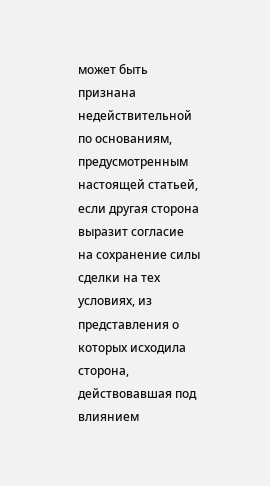может быть признана недействительной по основаниям, предусмотренным настоящей статьей, если другая сторона выразит согласие на сохранение силы сделки на тех условиях, из представления о которых исходила сторона, действовавшая под влиянием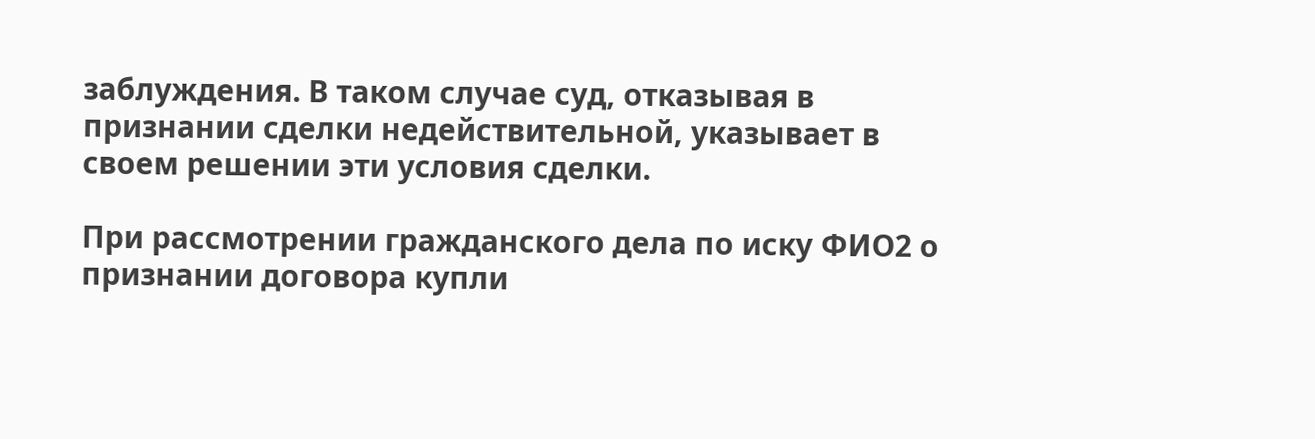заблуждения. В таком случае суд, отказывая в признании сделки недействительной, указывает в своем решении эти условия сделки.

При рассмотрении гражданского дела по иску ФИО2 о признании договора купли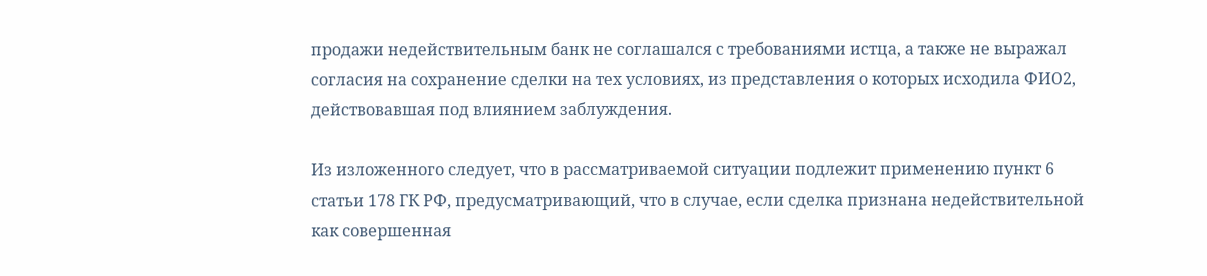продажи недействительным банк не соглашался с требованиями истца, а также не выражал согласия на сохранение сделки на тех условиях, из представления о которых исходила ФИО2, действовавшая под влиянием заблуждения.

Из изложенного следует, что в рассматриваемой ситуации подлежит применению пункт 6 статьи 178 ГК РФ, предусматривающий, что в случае, если сделка признана недействительной как совершенная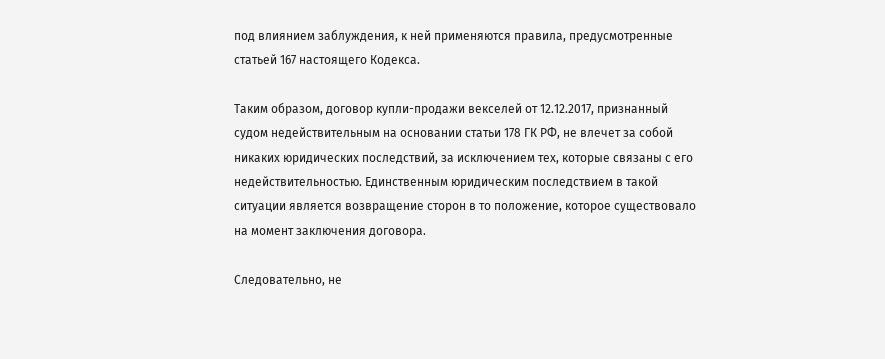под влиянием заблуждения, к ней применяются правила, предусмотренные статьей 167 настоящего Кодекса.

Таким образом, договор купли-продажи векселей от 12.12.2017, признанный судом недействительным на основании статьи 178 ГК РФ, не влечет за собой никаких юридических последствий, за исключением тех, которые связаны с его недействительностью. Единственным юридическим последствием в такой ситуации является возвращение сторон в то положение, которое существовало на момент заключения договора.

Следовательно, не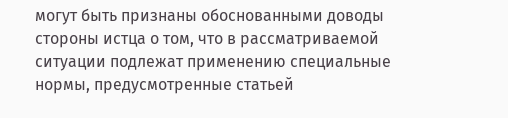могут быть признаны обоснованными доводы стороны истца о том, что в рассматриваемой ситуации подлежат применению специальные нормы, предусмотренные статьей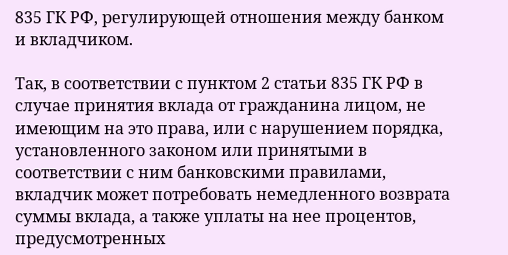835 ГК РФ, регулирующей отношения между банком и вкладчиком.

Так, в соответствии с пунктом 2 статьи 835 ГК РФ в случае принятия вклада от гражданина лицом, не имеющим на это права, или с нарушением порядка, установленного законом или принятыми в соответствии с ним банковскими правилами, вкладчик может потребовать немедленного возврата суммы вклада, а также уплаты на нее процентов, предусмотренных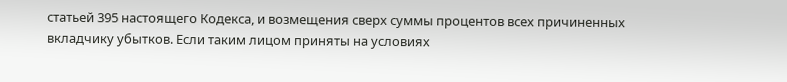статьей 395 настоящего Кодекса, и возмещения сверх суммы процентов всех причиненных вкладчику убытков. Если таким лицом приняты на условиях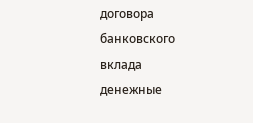договора банковского вклада денежные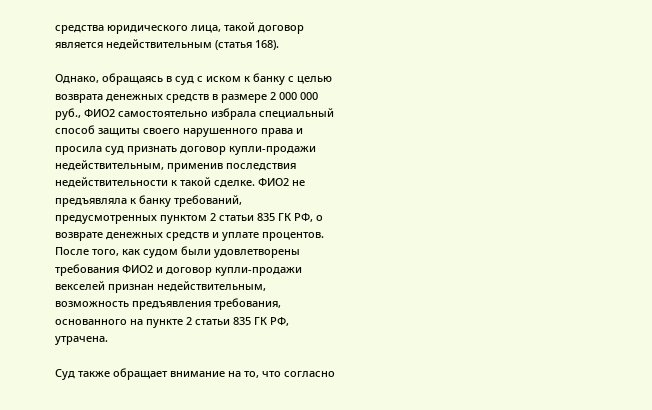средства юридического лица, такой договор является недействительным (статья 168).

Однако, обращаясь в суд с иском к банку с целью возврата денежных средств в размере 2 000 000 руб., ФИО2 самостоятельно избрала специальный способ защиты своего нарушенного права и просила суд признать договор купли-продажи недействительным, применив последствия недействительности к такой сделке. ФИО2 не предъявляла к банку требований, предусмотренных пунктом 2 статьи 835 ГК РФ, о возврате денежных средств и уплате процентов. После того, как судом были удовлетворены требования ФИО2 и договор купли-продажи векселей признан недействительным, возможность предъявления требования, основанного на пункте 2 статьи 835 ГК РФ, утрачена.

Суд также обращает внимание на то, что согласно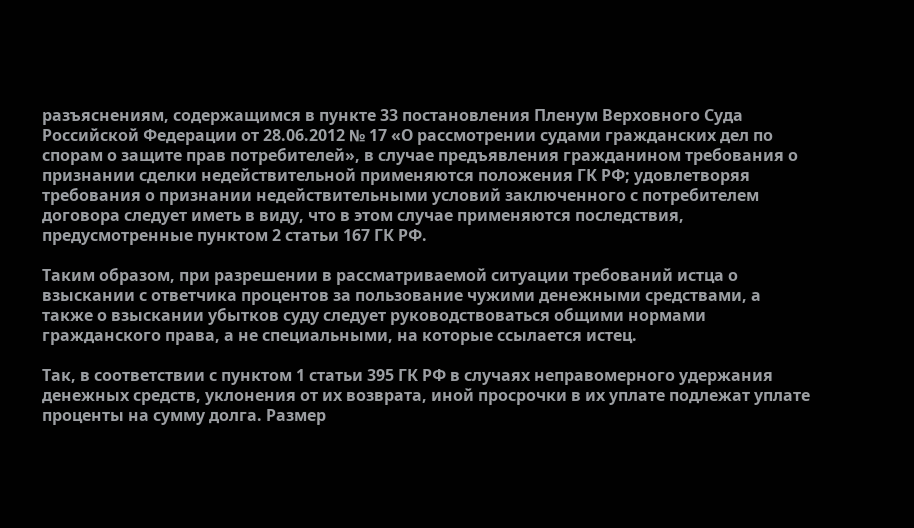разъяснениям, содержащимся в пункте 33 постановления Пленум Верховного Суда Российской Федерации от 28.06.2012 № 17 «О рассмотрении судами гражданских дел по спорам о защите прав потребителей», в случае предъявления гражданином требования о признании сделки недействительной применяются положения ГК РФ; удовлетворяя требования о признании недействительными условий заключенного с потребителем договора следует иметь в виду, что в этом случае применяются последствия, предусмотренные пунктом 2 статьи 167 ГК РФ.

Таким образом, при разрешении в рассматриваемой ситуации требований истца о взыскании с ответчика процентов за пользование чужими денежными средствами, а также о взыскании убытков суду следует руководствоваться общими нормами гражданского права, а не специальными, на которые ссылается истец.

Так, в соответствии с пунктом 1 статьи 395 ГК РФ в случаях неправомерного удержания денежных средств, уклонения от их возврата, иной просрочки в их уплате подлежат уплате проценты на сумму долга. Размер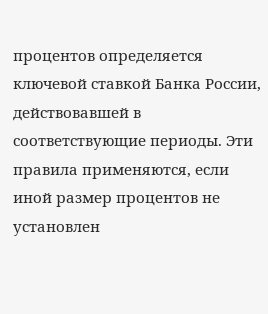процентов определяется ключевой ставкой Банка России, действовавшей в соответствующие периоды. Эти правила применяются, если иной размер процентов не установлен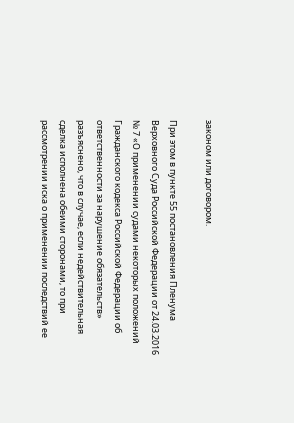законом или договором.

При этом в пункте 55 постановления Пленума Верховного Суда Российской Федерации от 24.03.2016 № 7 «О применении судами некоторых положений Гражданского кодекса Российской Федерации об ответственности за нарушение обязательств» разъяснено, что в случае, если недействительная сделка исполнена обеими сторонами, то при рассмотрении иска о применении последствий ее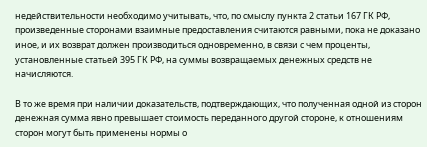недействительности необходимо учитывать, что, по смыслу пункта 2 статьи 167 ГК РФ, произведенные сторонами взаимные предоставления считаются равными, пока не доказано иное, и их возврат должен производиться одновременно, в связи с чем проценты, установленные статьей 395 ГК РФ, на суммы возвращаемых денежных средств не начисляются.

В то же время при наличии доказательств, подтверждающих, что полученная одной из сторон денежная сумма явно превышает стоимость переданного другой стороне, к отношениям сторон могут быть применены нормы о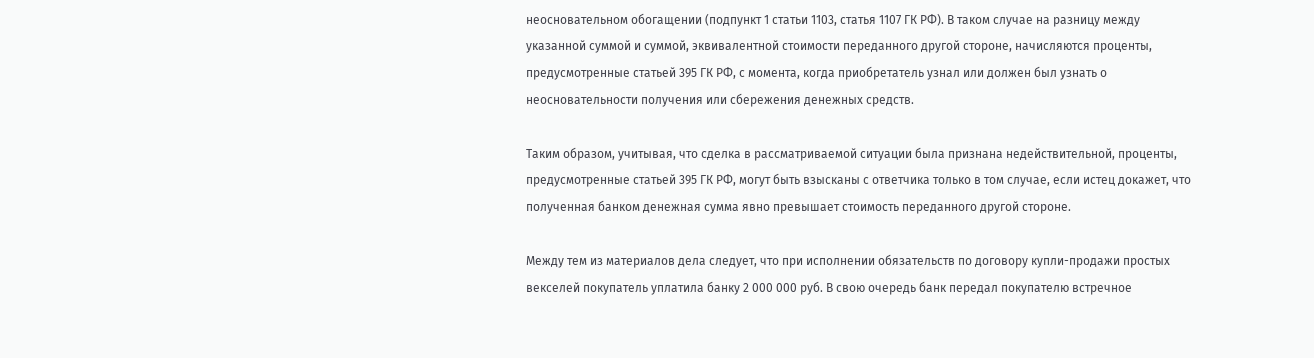неосновательном обогащении (подпункт 1 статьи 1103, статья 1107 ГК РФ). В таком случае на разницу между указанной суммой и суммой, эквивалентной стоимости переданного другой стороне, начисляются проценты, предусмотренные статьей 395 ГК РФ, с момента, когда приобретатель узнал или должен был узнать о неосновательности получения или сбережения денежных средств.

Таким образом, учитывая, что сделка в рассматриваемой ситуации была признана недействительной, проценты, предусмотренные статьей 395 ГК РФ, могут быть взысканы с ответчика только в том случае, если истец докажет, что полученная банком денежная сумма явно превышает стоимость переданного другой стороне.

Между тем из материалов дела следует, что при исполнении обязательств по договору купли-продажи простых векселей покупатель уплатила банку 2 000 000 руб. В свою очередь банк передал покупателю встречное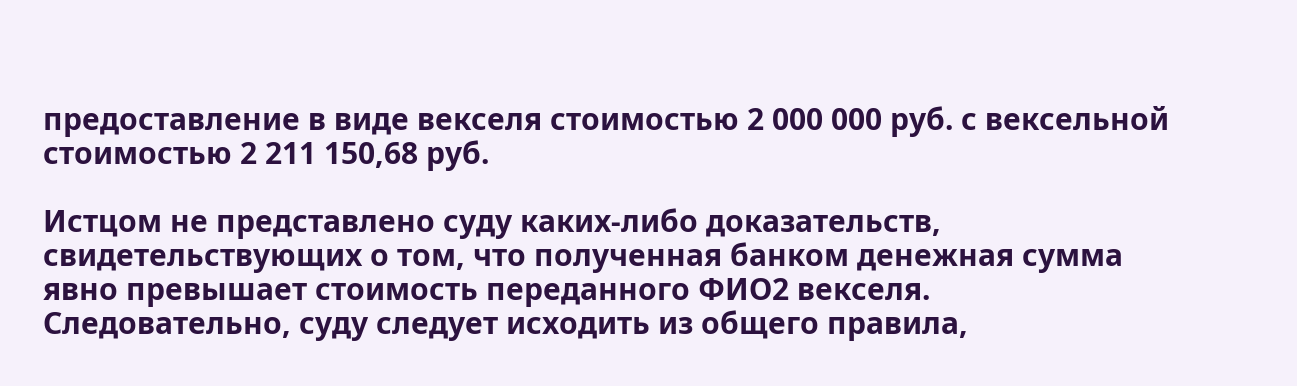предоставление в виде векселя стоимостью 2 000 000 руб. с вексельной стоимостью 2 211 150,68 руб.

Истцом не представлено суду каких-либо доказательств, свидетельствующих о том, что полученная банком денежная сумма явно превышает стоимость переданного ФИО2 векселя. Следовательно, суду следует исходить из общего правила,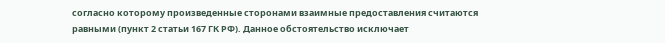согласно которому произведенные сторонами взаимные предоставления считаются равными (пункт 2 статьи 167 ГК РФ). Данное обстоятельство исключает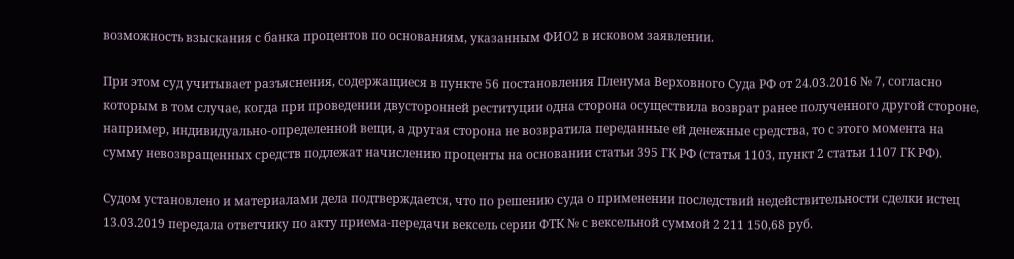возможность взыскания с банка процентов по основаниям, указанным ФИО2 в исковом заявлении.

При этом суд учитывает разъяснения, содержащиеся в пункте 56 постановления Пленума Верховного Суда РФ от 24.03.2016 № 7, согласно которым в том случае, когда при проведении двусторонней реституции одна сторона осуществила возврат ранее полученного другой стороне, например, индивидуально-определенной вещи, а другая сторона не возвратила переданные ей денежные средства, то с этого момента на сумму невозвращенных средств подлежат начислению проценты на основании статьи 395 ГК РФ (статья 1103, пункт 2 статьи 1107 ГК РФ).

Судом установлено и материалами дела подтверждается, что по решению суда о применении последствий недействительности сделки истец 13.03.2019 передала ответчику по акту приема-передачи вексель серии ФТК № с вексельной суммой 2 211 150,68 руб.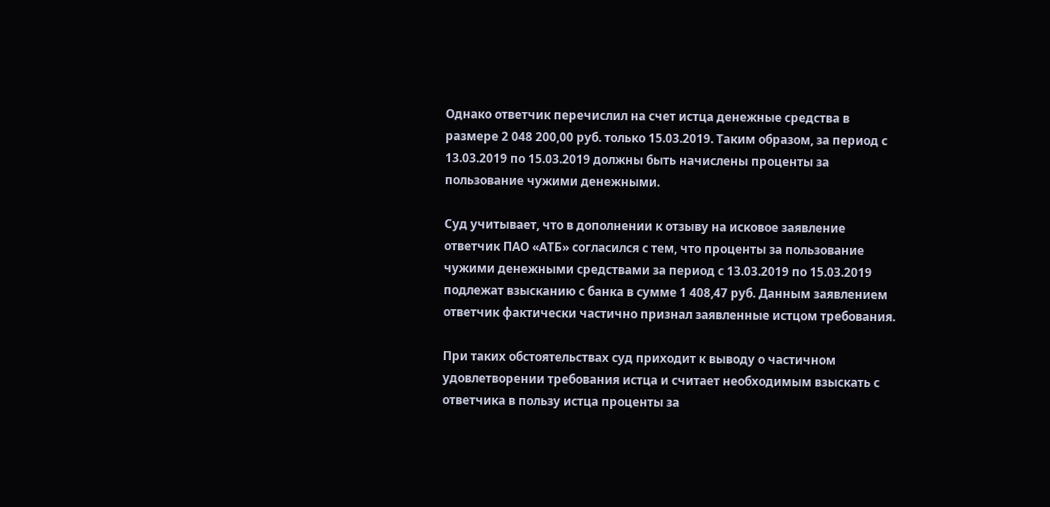Однако ответчик перечислил на счет истца денежные средства в размере 2 048 200,00 руб. только 15.03.2019. Таким образом, за период с 13.03.2019 по 15.03.2019 должны быть начислены проценты за пользование чужими денежными.

Суд учитывает, что в дополнении к отзыву на исковое заявление ответчик ПАО «АТБ» согласился с тем, что проценты за пользование чужими денежными средствами за период с 13.03.2019 по 15.03.2019 подлежат взысканию с банка в сумме 1 408,47 руб. Данным заявлением ответчик фактически частично признал заявленные истцом требования.

При таких обстоятельствах суд приходит к выводу о частичном удовлетворении требования истца и считает необходимым взыскать с ответчика в пользу истца проценты за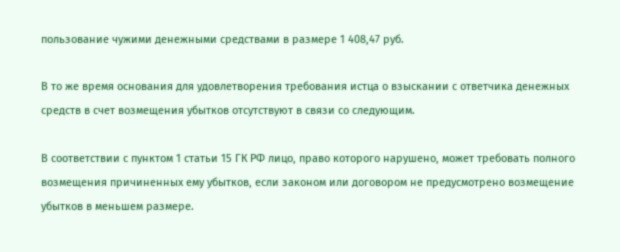пользование чужими денежными средствами в размере 1 408,47 руб.

В то же время основания для удовлетворения требования истца о взыскании с ответчика денежных средств в счет возмещения убытков отсутствуют в связи со следующим.

В соответствии с пунктом 1 статьи 15 ГК РФ лицо, право которого нарушено, может требовать полного возмещения причиненных ему убытков, если законом или договором не предусмотрено возмещение убытков в меньшем размере.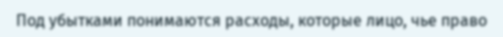Под убытками понимаются расходы, которые лицо, чье право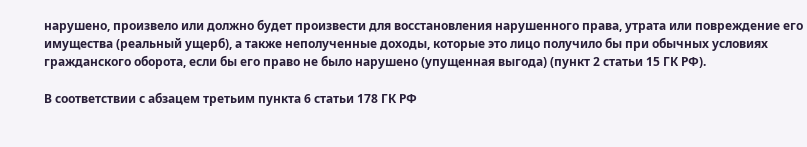нарушено, произвело или должно будет произвести для восстановления нарушенного права, утрата или повреждение его имущества (реальный ущерб), а также неполученные доходы, которые это лицо получило бы при обычных условиях гражданского оборота, если бы его право не было нарушено (упущенная выгода) (пункт 2 статьи 15 ГК РФ).

В соответствии с абзацем третьим пункта 6 статьи 178 ГК РФ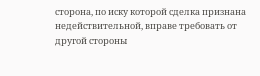сторона, по иску которой сделка признана недействительной, вправе требовать от другой стороны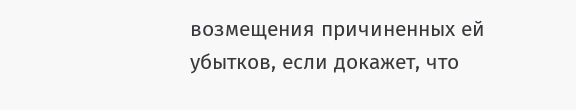возмещения причиненных ей убытков, если докажет, что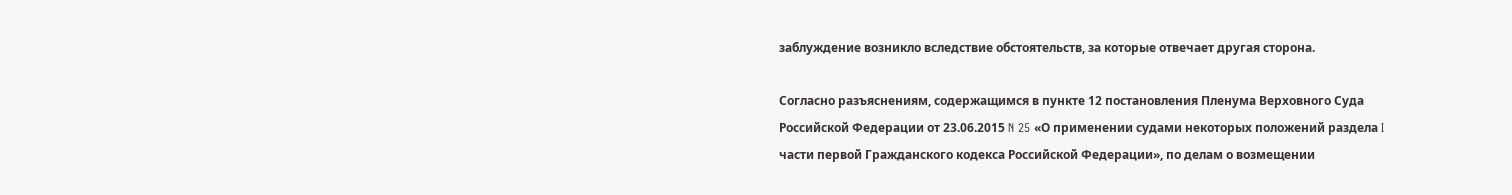заблуждение возникло вследствие обстоятельств, за которые отвечает другая сторона.

Согласно разъяснениям, содержащимся в пункте 12 постановления Пленума Верховного Суда Российской Федерации от 23.06.2015 N 25 «О применении судами некоторых положений раздела I части первой Гражданского кодекса Российской Федерации», по делам о возмещении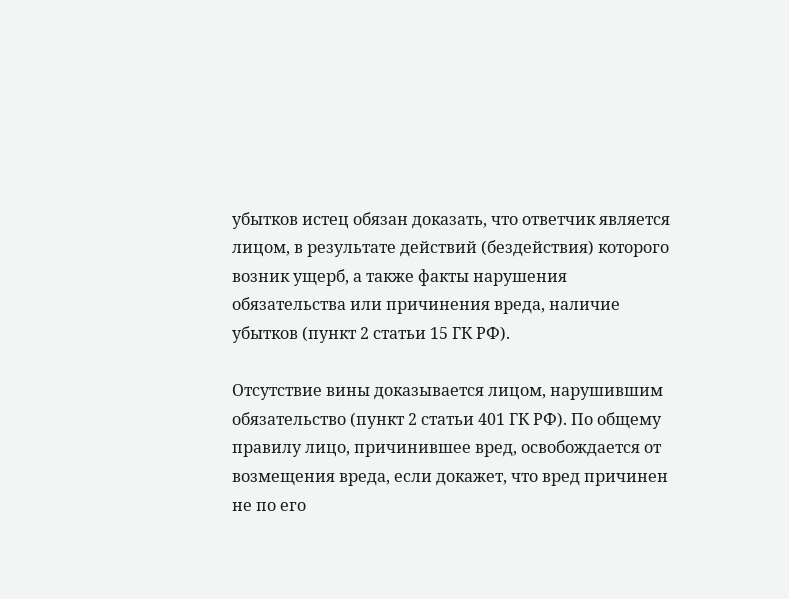убытков истец обязан доказать, что ответчик является лицом, в результате действий (бездействия) которого возник ущерб, а также факты нарушения обязательства или причинения вреда, наличие убытков (пункт 2 статьи 15 ГК РФ).

Отсутствие вины доказывается лицом, нарушившим обязательство (пункт 2 статьи 401 ГК РФ). По общему правилу лицо, причинившее вред, освобождается от возмещения вреда, если докажет, что вред причинен не по его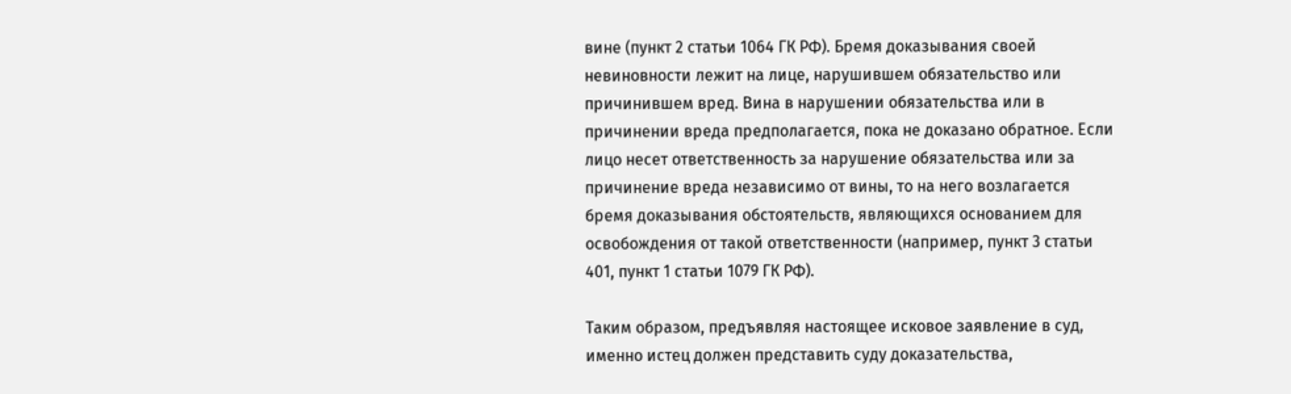вине (пункт 2 статьи 1064 ГК РФ). Бремя доказывания своей невиновности лежит на лице, нарушившем обязательство или причинившем вред. Вина в нарушении обязательства или в причинении вреда предполагается, пока не доказано обратное. Если лицо несет ответственность за нарушение обязательства или за причинение вреда независимо от вины, то на него возлагается бремя доказывания обстоятельств, являющихся основанием для освобождения от такой ответственности (например, пункт 3 статьи 401, пункт 1 статьи 1079 ГК РФ).

Таким образом, предъявляя настоящее исковое заявление в суд, именно истец должен представить суду доказательства,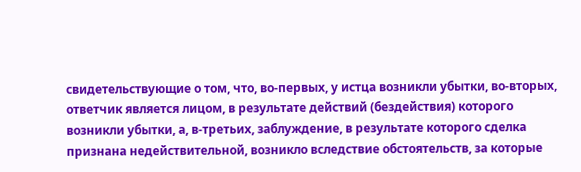свидетельствующие о том, что, во-первых, у истца возникли убытки, во-вторых, ответчик является лицом, в результате действий (бездействия) которого возникли убытки, а, в-третьих, заблуждение, в результате которого сделка признана недействительной, возникло вследствие обстоятельств, за которые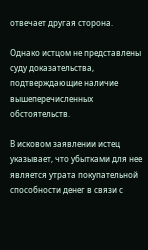отвечает другая сторона.

Однако истцом не представлены суду доказательства, подтверждающие наличие вышеперечисленных обстоятельств.

В исковом заявлении истец указывает, что убытками для нее является утрата покупательной способности денег в связи с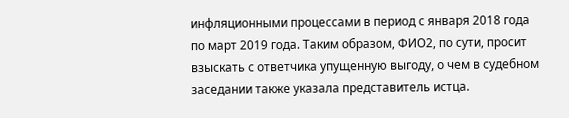инфляционными процессами в период с января 2018 года по март 2019 года. Таким образом, ФИО2, по сути, просит взыскать с ответчика упущенную выгоду, о чем в судебном заседании также указала представитель истца.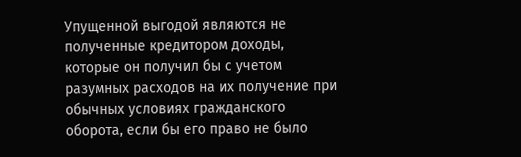Упущенной выгодой являются не полученные кредитором доходы, которые он получил бы с учетом разумных расходов на их получение при обычных условиях гражданского оборота, если бы его право не было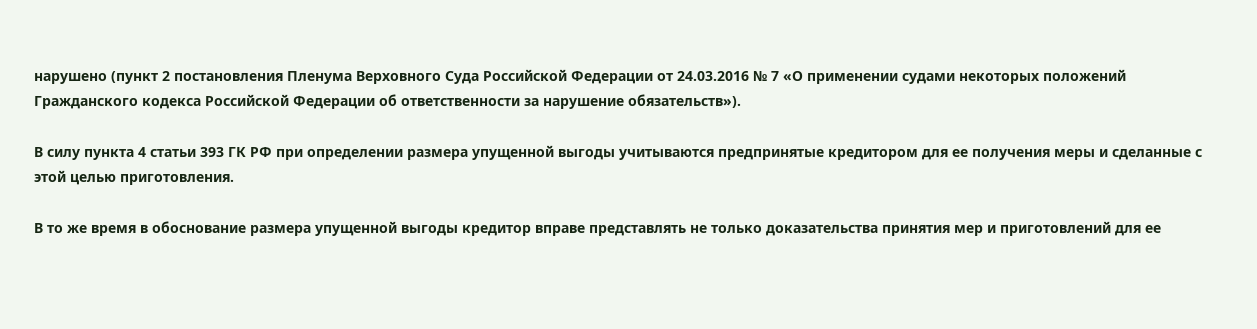нарушено (пункт 2 постановления Пленума Верховного Суда Российской Федерации от 24.03.2016 № 7 «О применении судами некоторых положений Гражданского кодекса Российской Федерации об ответственности за нарушение обязательств»).

В силу пункта 4 статьи 393 ГК РФ при определении размера упущенной выгоды учитываются предпринятые кредитором для ее получения меры и сделанные с этой целью приготовления.

В то же время в обоснование размера упущенной выгоды кредитор вправе представлять не только доказательства принятия мер и приготовлений для ее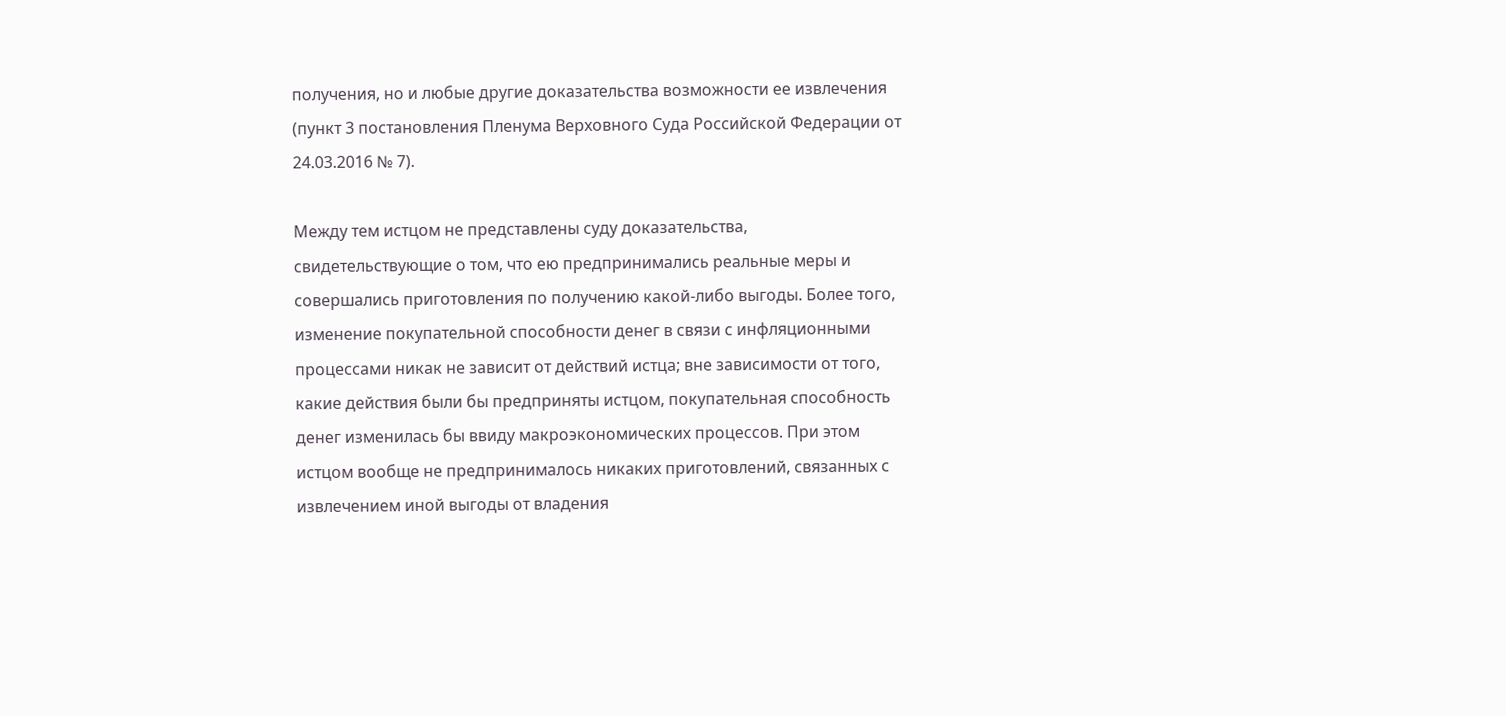получения, но и любые другие доказательства возможности ее извлечения (пункт 3 постановления Пленума Верховного Суда Российской Федерации от 24.03.2016 № 7).

Между тем истцом не представлены суду доказательства, свидетельствующие о том, что ею предпринимались реальные меры и совершались приготовления по получению какой-либо выгоды. Более того, изменение покупательной способности денег в связи с инфляционными процессами никак не зависит от действий истца; вне зависимости от того, какие действия были бы предприняты истцом, покупательная способность денег изменилась бы ввиду макроэкономических процессов. При этом истцом вообще не предпринималось никаких приготовлений, связанных с извлечением иной выгоды от владения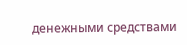денежными средствами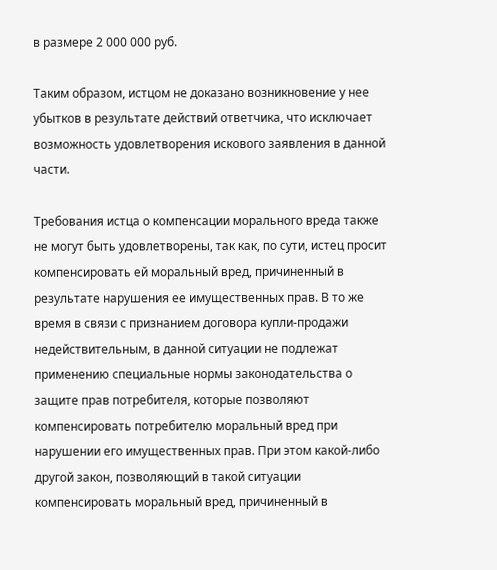в размере 2 000 000 руб.

Таким образом, истцом не доказано возникновение у нее убытков в результате действий ответчика, что исключает возможность удовлетворения искового заявления в данной части.

Требования истца о компенсации морального вреда также не могут быть удовлетворены, так как, по сути, истец просит компенсировать ей моральный вред, причиненный в результате нарушения ее имущественных прав. В то же время в связи с признанием договора купли-продажи недействительным, в данной ситуации не подлежат применению специальные нормы законодательства о защите прав потребителя, которые позволяют компенсировать потребителю моральный вред при нарушении его имущественных прав. При этом какой-либо другой закон, позволяющий в такой ситуации компенсировать моральный вред, причиненный в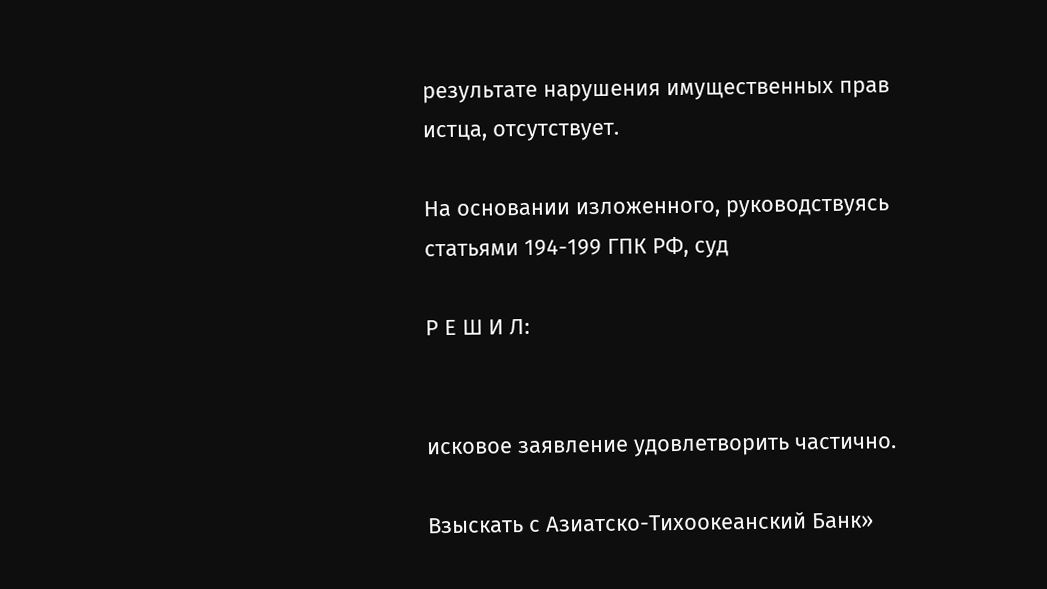результате нарушения имущественных прав истца, отсутствует.

На основании изложенного, руководствуясь статьями 194-199 ГПК РФ, суд

Р Е Ш И Л:


исковое заявление удовлетворить частично.

Взыскать с Азиатско-Тихоокеанский Банк»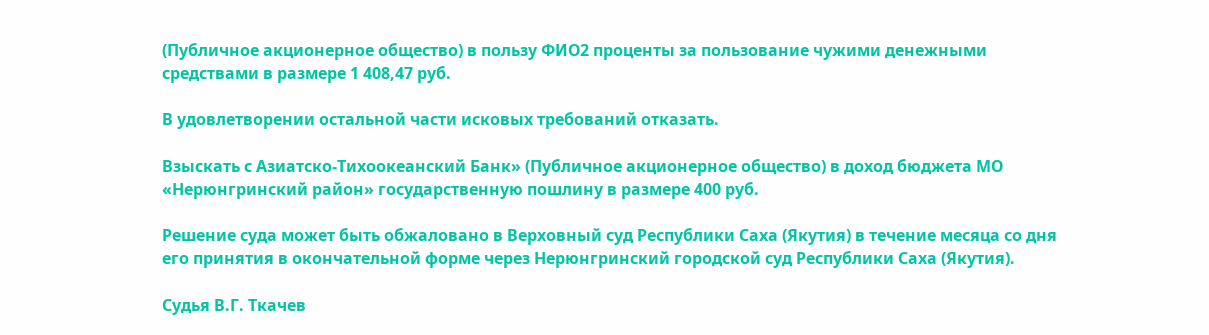(Публичное акционерное общество) в пользу ФИО2 проценты за пользование чужими денежными средствами в размере 1 408,47 руб.

В удовлетворении остальной части исковых требований отказать.

Взыскать с Азиатско-Тихоокеанский Банк» (Публичное акционерное общество) в доход бюджета МО «Нерюнгринский район» государственную пошлину в размере 400 руб.

Решение суда может быть обжаловано в Верховный суд Республики Саха (Якутия) в течение месяца со дня его принятия в окончательной форме через Нерюнгринский городской суд Республики Саха (Якутия).

Судья В.Г. Ткачев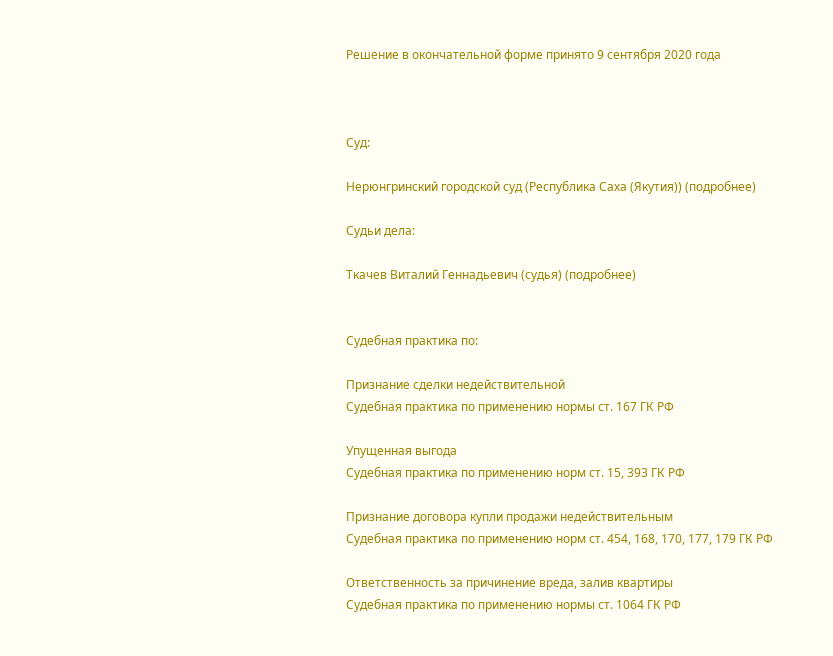Решение в окончательной форме принято 9 сентября 2020 года



Суд:

Нерюнгринский городской суд (Республика Саха (Якутия)) (подробнее)

Судьи дела:

Ткачев Виталий Геннадьевич (судья) (подробнее)


Судебная практика по:

Признание сделки недействительной
Судебная практика по применению нормы ст. 167 ГК РФ

Упущенная выгода
Судебная практика по применению норм ст. 15, 393 ГК РФ

Признание договора купли продажи недействительным
Судебная практика по применению норм ст. 454, 168, 170, 177, 179 ГК РФ

Ответственность за причинение вреда, залив квартиры
Судебная практика по применению нормы ст. 1064 ГК РФ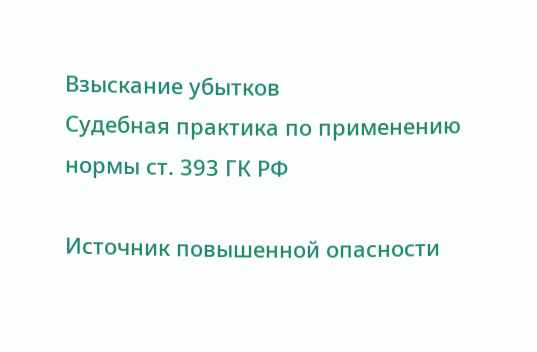Взыскание убытков
Судебная практика по применению нормы ст. 393 ГК РФ

Источник повышенной опасности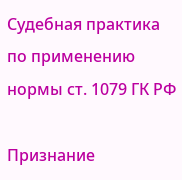Судебная практика по применению нормы ст. 1079 ГК РФ

Признание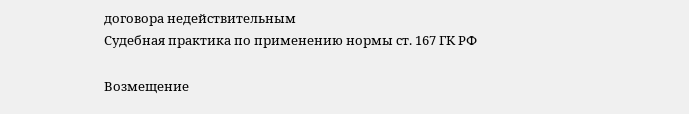договора недействительным
Судебная практика по применению нормы ст. 167 ГК РФ

Возмещение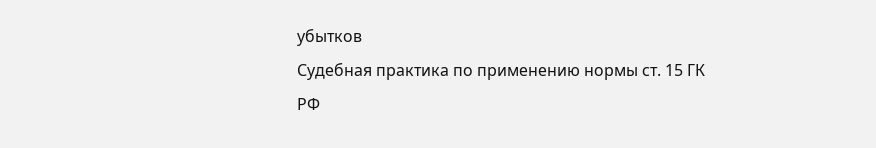убытков
Судебная практика по применению нормы ст. 15 ГК РФ